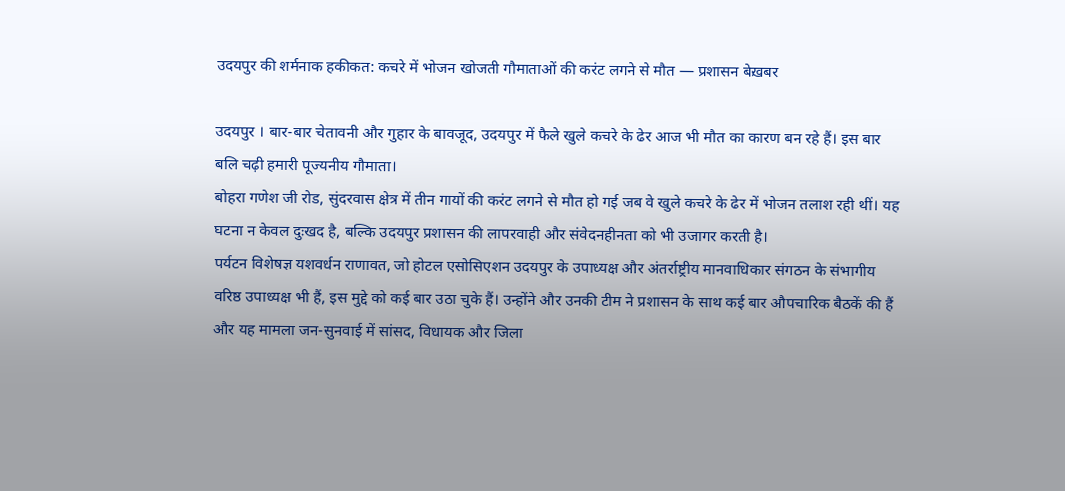उदयपुर की शर्मनाक हकीकत: कचरे में भोजन खोजती गौमाताओं की करंट लगने से मौत — प्रशासन बेख़बर

उदयपुर । बार-बार चेतावनी और गुहार के बावजूद, उदयपुर में फैले खुले कचरे के ढेर आज भी मौत का कारण बन रहे हैं। इस बार बलि चढ़ी हमारी पूज्यनीय गौमाता।
बोहरा गणेश जी रोड, सुंदरवास क्षेत्र में तीन गायों की करंट लगने से मौत हो गई जब वे खुले कचरे के ढेर में भोजन तलाश रही थीं। यह घटना न केवल दुःखद है, बल्कि उदयपुर प्रशासन की लापरवाही और संवेदनहीनता को भी उजागर करती है।
पर्यटन विशेषज्ञ यशवर्धन राणावत, जो होटल एसोसिएशन उदयपुर के उपाध्यक्ष और अंतर्राष्ट्रीय मानवाधिकार संगठन के संभागीय वरिष्ठ उपाध्यक्ष भी हैं, इस मुद्दे को कई बार उठा चुके हैं। उन्होंने और उनकी टीम ने प्रशासन के साथ कई बार औपचारिक बैठकें की हैं और यह मामला जन-सुनवाई में सांसद, विधायक और जिला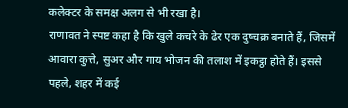कलेक्टर के समक्ष अलग से भी रखा है।
राणावत ने स्पष्ट कहा है कि खुले कचरे के ढेर एक दुष्चक्र बनाते हैं, जिसमें आवारा कुत्ते, सुअर और गाय भोजन की तलाश में इकट्ठा होते हैं। इससे पहले, शहर में कई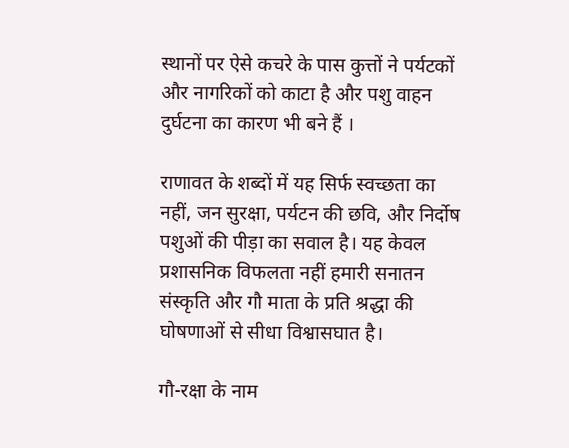स्थानों पर ऐसे कचरे के पास कुत्तों ने पर्यटकों और नागरिकों को काटा है और पशु वाहन दुर्घटना का कारण भी बने हैं ।

राणावत के शब्दों में यह सिर्फ स्वच्छता का नहीं, जन सुरक्षा, पर्यटन की छवि, और निर्दोष पशुओं की पीड़ा का सवाल है। यह केवल प्रशासनिक विफलता नहीं हमारी सनातन संस्कृति और गौ माता के प्रति श्रद्धा की घोषणाओं से सीधा विश्वासघात है।

गौ-रक्षा के नाम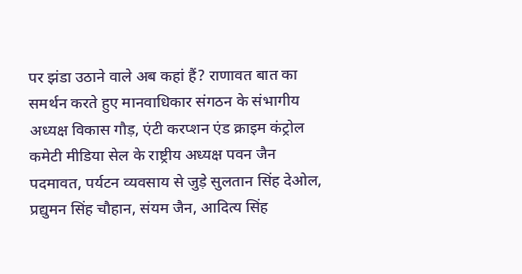पर झंडा उठाने वाले अब कहां हैं? राणावत बात का समर्थन करते हुए मानवाधिकार संगठन के संभागीय अध्यक्ष विकास गौड़, एंटी करप्शन एंड क्राइम कंट्रोल कमेटी मीडिया सेल के राष्ट्रीय अध्यक्ष पवन जैन पदमावत, पर्यटन व्यवसाय से जुड़े सुलतान सिंह देओल, प्रद्युमन सिंह चौहान, संयम जैन, आदित्य सिंह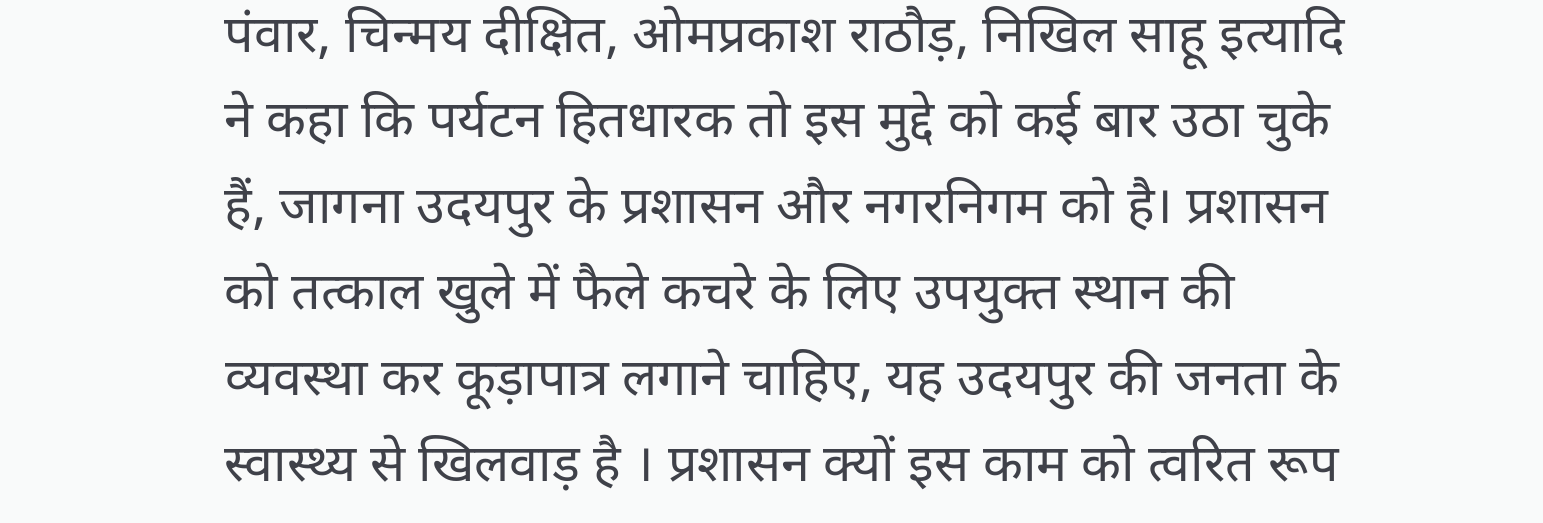पंवार, चिन्मय दीक्षित, ओमप्रकाश राठौड़, निखिल साहू इत्यादि ने कहा कि पर्यटन हितधारक तो इस मुद्दे को कई बार उठा चुके हैं, जागना उदयपुर के प्रशासन और नगरनिगम को है। प्रशासन को तत्काल खुले में फैले कचरे के लिए उपयुक्त स्थान की व्यवस्था कर कूड़ापात्र लगाने चाहिए, यह उदयपुर की जनता के स्वास्थ्य से खिलवाड़ है । प्रशासन क्यों इस काम को त्वरित रूप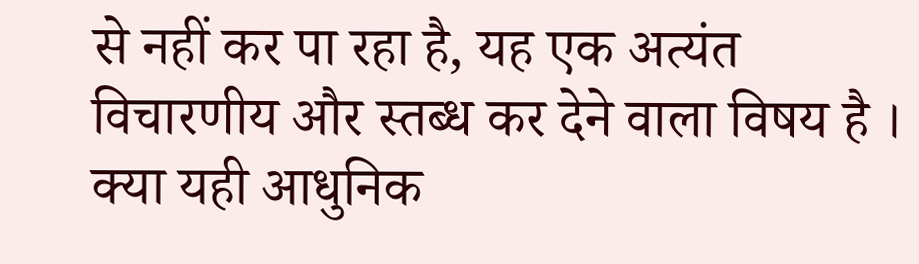से नहीं कर पा रहा है, यह एक अत्यंत विचारणीय और स्तब्ध कर देने वाला विषय है । क्या यही आधुनिक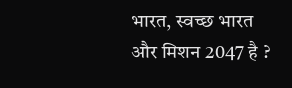भारत, स्वच्छ भारत और मिशन 2047 है ?